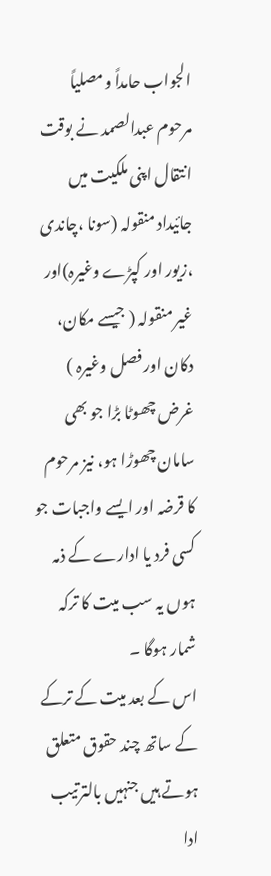الجواب حامداً ومصلیاً
مرحوم عبدالصمد نے بوقت انتقال اپنی ملکیت میں جائیداد منقولہ (سونا ،چاندی ،زیور اور کپڑے وغیرہ)اور غیر منقولہ ( جیسے مکان، دکان اور فصل وغیرہ ) غرض چھوٹا بڑا جو بھی سامان چھوڑا ہو، نیز مرحوم کا قرضہ اور ایسے واجبات جو کسی فرد یا ادارے کے ذمہ ہوں یہ سب میت کا ترکہ شمار ہوگا ۔
اس کے بعد میت کے ترکے کے ساتھ چند حقوق متعلق ہوتے ہیں جنہیں بالترتیب ادا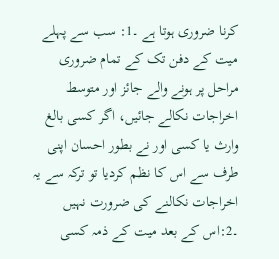کرنا ضروری ہوتا ہے ۔1: سب سے پہلے میت کے دفن تک کے تمام ضروری مراحل پر ہونے والے جائز اور متوسط اخراجات نکالے جائیں، اگر کسی بالغ وارث یا کسی اور نے بطور احسان اپنی طرف سے اس کا نظم کردیا تو ترکہ سے یہ اخراجات نکالنے کی ضرورت نہیں ۔2:اس کے بعد میت کے ذمہ کسی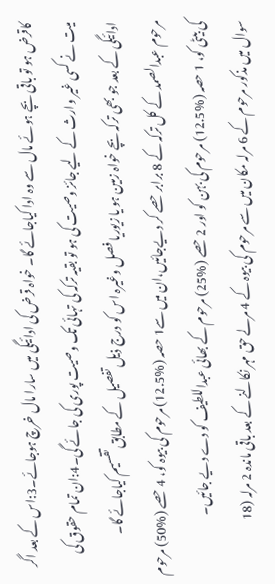کاقرض ہو تو باقی بچے ہوئے مال سے وہ ادا کیاجائے گا۔ خواہ قرض کی ادائیگی میں سارا مال خرچ ہوجائے۔3:اس کے بعد اگر میت نے کسی غیر وارث کے لیے جائز وصیت کی ہو تو بقیہ ترکہ کی تہائی تک وصیت پوری کی جائے گی۔4:ان تمام حقوق کی ادائیگی کے بعد جو بھی ترکہ بچے خواہ زمین ہو یا زیوریا فصل وغیرہ اس کو درج ذیل تفصیل کے مطابق تقسیم کیاجائے گا۔
مرحوم عبدالصمد کے کل ترکہ کے 8 برابر حصے کر دیےجائیں،ان میں سے1 حصہ (%12.5) مرحوم کی بیوہ کو، 4 حصے (%50) مرحوم کی بیٹی کو، 1 حصہ (%12.5) مرحوم کی بہن کو اور 2 حصے (%25) مرحوم کے بھائی عبداللطیف کو دے دیے جائیں۔
سوال میں مذکور مرحوم کے 6 مرلہ مکان میں سے مرحوم کی بیوہ کے 4 مرلے حق مہر نکالنے کے بعد باقی ماندہ 2 مرلہ (18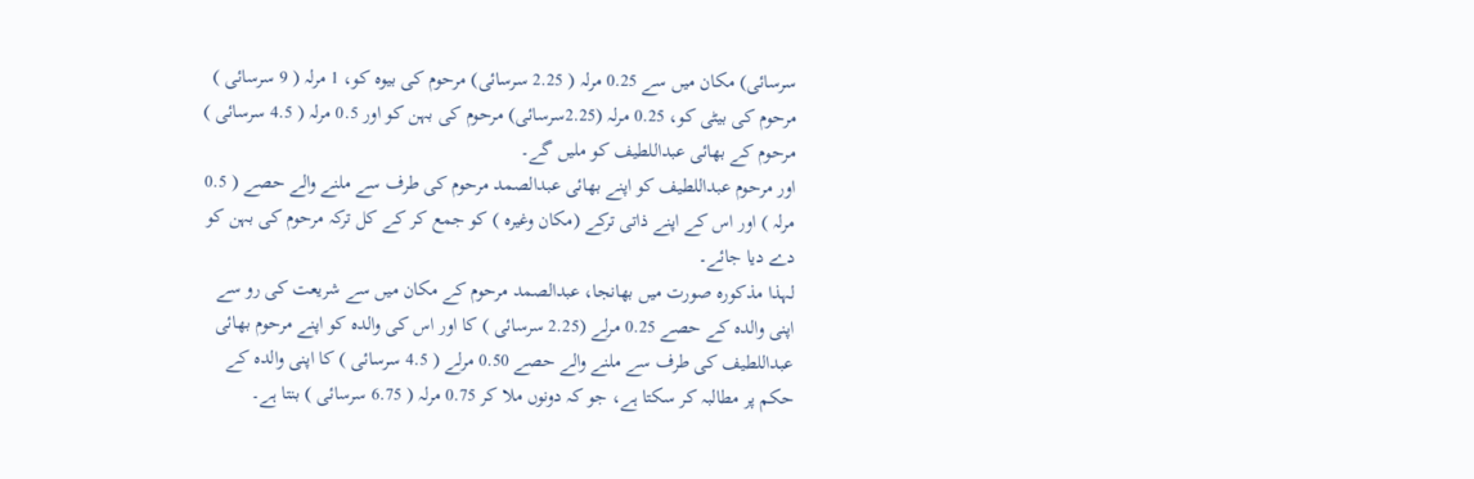سرسائی) مکان میں سے 0.25 مرلہ ( 2.25 سرسائی) مرحوم کی بیوہ کو، 1 مرلہ ( 9 سرسائی ) مرحوم کی بیٹی کو، 0.25 مرلہ (2.25سرسائی) مرحوم کی بہن کو اور 0.5 مرلہ ( 4.5 سرسائی ) مرحوم کے بھائی عبداللطیف کو ملیں گے۔
اور مرحوم عبداللطیف کو اپنے بھائی عبدالصمد مرحوم کی طرف سے ملنے والے حصے ( 0.5 مرلہ ) اور اس کے اپنے ذاتی ترکے (مکان وغیرہ ) کو جمع کر کے کل ترکہ مرحوم کی بہن کو دے دیا جائے۔
لہذا مذکورہ صورت میں بھانجا، عبدالصمد مرحوم کے مکان میں سے شریعت کی رو سے اپنی والدہ کے حصے 0.25 مرلے (2.25 سرسائی ) کا اور اس کی والدہ کو اپنے مرحوم بھائی عبداللطیف کی طرف سے ملنے والے حصے 0.50 مرلے ( 4.5 سرسائی ) کا اپنی والدہ کے حکم پر مطالبہ کر سکتا ہے، جو کہ دونوں ملا کر 0.75 مرلہ ( 6.75 سرسائی ) بنتا ہے۔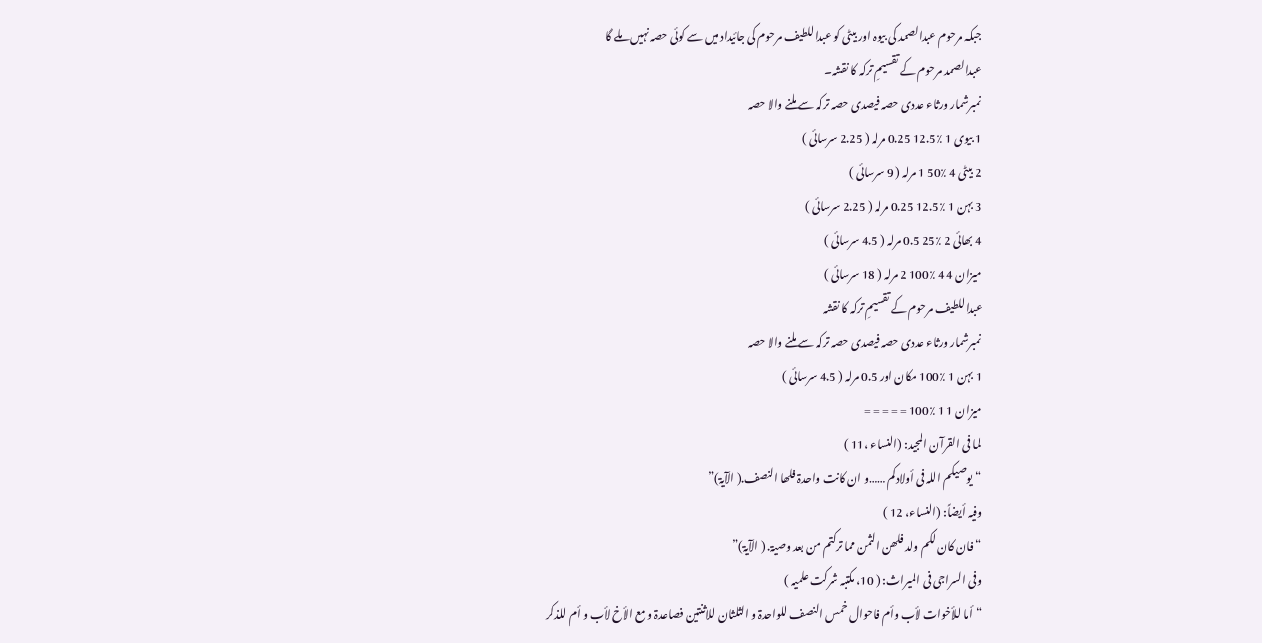جبکہ مرحوم عبدالصمد کی بیوہ اور بیٹی کو عبداللطیف مرحوم کی جائیداد میں سے کوئی حصہ نہیں ملے گا
عبدالصمد مرحوم کے تقسیمِ ترکہ کا نقشہ۔
نمبرشمار ورثاء عددی حصہ فیصدی حصہ ترکہ سے ملنے والا حصہ
1 بیوی 1 ٪12.5 0.25 مرلہ ( 2.25 سرسائی )
2 بیٹی 4 ٪50 1 مرلہ ( 9 سرسائی )
3 بہن 1 ٪12.5 0.25 مرلہ ( 2.25 سرسائی )
4 بھائی 2 ٪25 0.5 مرلہ ( 4.5 سرسائی )
میزان 4 4 ٪100 2 مرلہ ( 18 سرسائی )
عبداللطیف مرحوم کے تقسیمِ ترکہ کا نقشہ
نمبرشمار ورثاء عددی حصہ فیصدی حصہ ترکہ سے ملنے والا حصہ
1 بہن 1 ٪100 مکان اور 0.5 مرلہ ( 4.5 سرسائی )
میزان 1 1 ٪100 = = = = =
لما فی القرآن المجید: (النساء ،11 )
“یوصیکم اللہ فی أولادکم ……و ان کانت واحدۃ فلھا النصف.( الآیۃ)”
وفیہ أیضاً: (النساء، 12 )
“فان کان لکم ولد فلھن الثمن مما ترکتم من بعد وصیۃ. ( الآیۃ)”
وفی السراجی فی المیراث: ( 10، مکتبہ شرکت علمیہ )
“أما للأخوات لأب وأم فاحوال خمس النصف للواحدۃ و الثلثان للاثنتین فصاعدۃ و مع الأخ لأب و أم للذکر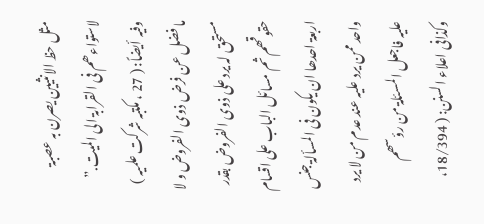مثل حظ الانثیین یصرن بہ عصبۃ لاستواءھم فی القرابۃ الی المیت.”
وفیہ أیضاً: ( 27 ، مکتبہ شرکت علمیہ )
ما فضل عن فرض ذوی الفروض و لا مستحق لہ یرد علی ذوی الفروض بقدر حقوقھم ثم مسائل الباب علی اقسام اربعۃ احدھا ان یکون فی المسألۃ جنس واحد ممن یرد علیہ عند عدم من لا یرد علیہ فاجعل المسئلۃ من رؤسھم
وکذافی اعلاء السنن: ( 18/394،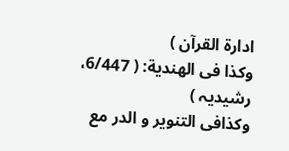ادارة القرآن )
وکذا فی الھندیة: ( 6/447، رشیدیہ )
وکذافی التنویر و الدر مع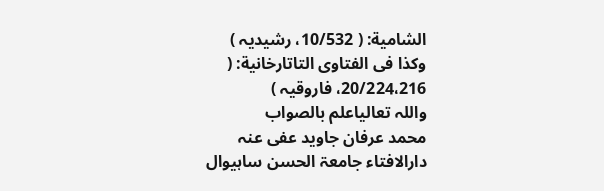الشامیة: ( 10/532، رشیدیہ )
وکذا فی الفتاوی التاتارخانیة: ( 20/224،216، فاروقیہ )
واللہ تعالیاعلم بالصواب
محمد عرفان جاوید عفی عنہ
دارالافتاء جامعۃ الحسن ساہیوال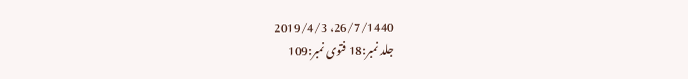26/7/1440، 2019/4/3
جلد نمبر:18 فتوی نمبر:109